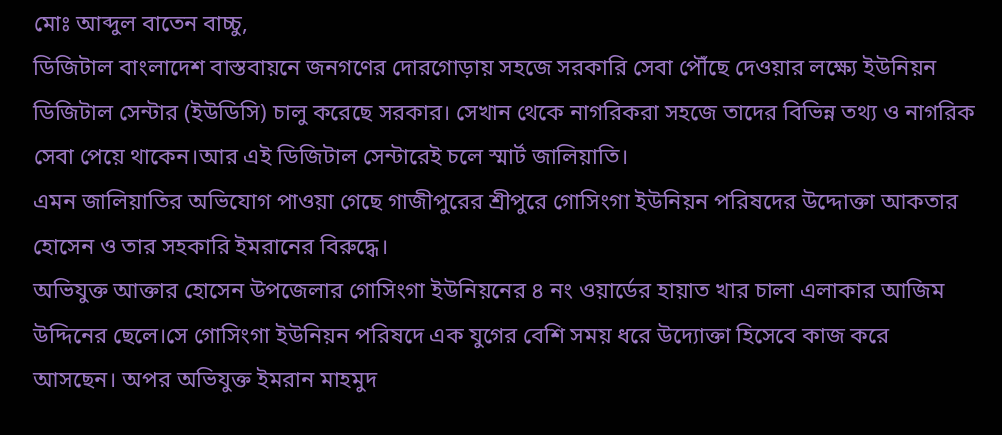মোঃ আব্দুল বাতেন বাচ্চু,
ডিজিটাল বাংলাদেশ বাস্তবায়নে জনগণের দোরগোড়ায় সহজে সরকারি সেবা পৌঁছে দেওয়ার লক্ষ্যে ইউনিয়ন ডিজিটাল সেন্টার (ইউডিসি) চালু করেছে সরকার। সেখান থেকে নাগরিকরা সহজে তাদের বিভিন্ন তথ্য ও নাগরিক সেবা পেয়ে থাকেন।আর এই ডিজিটাল সেন্টারেই চলে স্মার্ট জালিয়াতি।
এমন জালিয়াতির অভিযোগ পাওয়া গেছে গাজীপুরের শ্রীপুরে গোসিংগা ইউনিয়ন পরিষদের উদ্দোক্তা আকতার হোসেন ও তার সহকারি ইমরানের বিরুদ্ধে।
অভিযুক্ত আক্তার হোসেন উপজেলার গোসিংগা ইউনিয়নের ৪ নং ওয়ার্ডের হায়াত খার চালা এলাকার আজিম উদ্দিনের ছেলে।সে গোসিংগা ইউনিয়ন পরিষদে এক যুগের বেশি সময় ধরে উদ্যোক্তা হিসেবে কাজ করে আসছেন। অপর অভিযুক্ত ইমরান মাহমুদ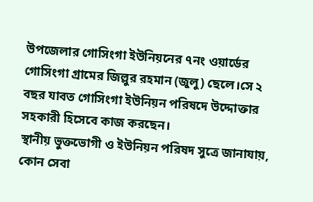উপজেলার গোসিংগা ইউনিয়নের ৭নং ওয়ার্ডের গোসিংগা গ্রামের জিল্লুর রহমান (জুলু) ছেলে।সে ২ বছর যাবত গোসিংগা ইউনিয়ন পরিষদে উদ্দোক্তার সহকারী হিসেবে কাজ করছেন।
স্থানীয় ভুক্তভোগী ও ইউনিয়ন পরিষদ সুত্রে জানাযায়, কোন সেবা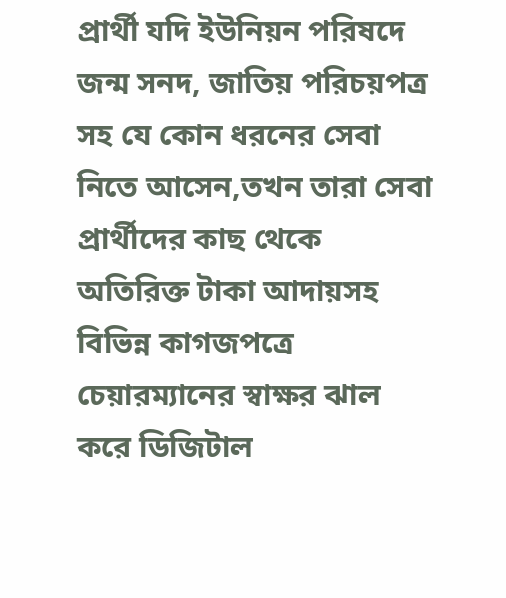প্রার্থী যদি ইউনিয়ন পরিষদে জন্ম সনদ, জাতিয় পরিচয়পত্র সহ যে কোন ধরনের সেবা নিতে আসেন,তখন তারা সেবা প্রার্থীদের কাছ থেকে অতিরিক্ত টাকা আদায়সহ বিভিন্ন কাগজপত্রে চেয়ারম্যানের স্বাক্ষর ঝাল করে ডিজিটাল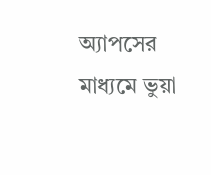অ্যাপসের মাধ্যমে ভুয়া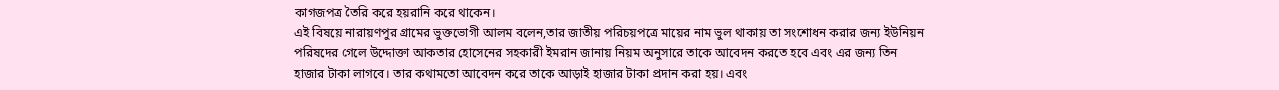কাগজপত্র তৈরি করে হয়রানি করে থাকেন।
এই বিষয়ে নারায়ণপুর গ্রামের ভুক্তভোগী আলম বলেন,তার জাতীয় পরিচয়পত্রে মায়ের নাম ভুল থাকায় তা সংশোধন করার জন্য ইউনিয়ন পরিষদের গেলে উদ্দোক্তা আকতার হোসেনের সহকারী ইমরান জানায় নিয়ম অনুসারে তাকে আবেদন করতে হবে এবং এর জন্য তিন হাজার টাকা লাগবে। তার কথামতো আবেদন করে তাকে আড়াই হাজার টাকা প্রদান করা হয়। এবং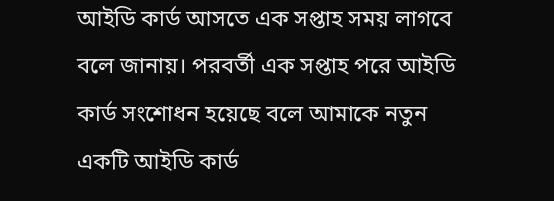আইডি কার্ড আসতে এক সপ্তাহ সময় লাগবে বলে জানায়। পরবর্তী এক সপ্তাহ পরে আইডি কার্ড সংশোধন হয়েছে বলে আমাকে নতুন একটি আইডি কার্ড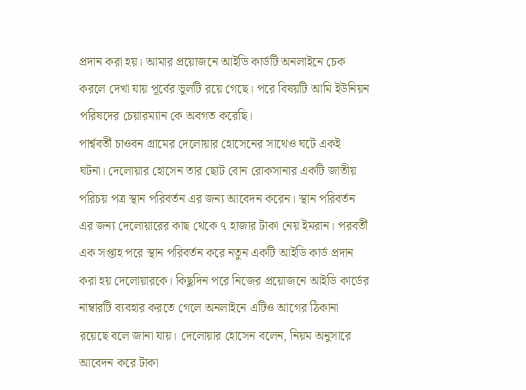প্রদান করা হয়। আমার প্রয়োজনে আইডি কার্ডটি অনলাইনে চেক করলে দেখা যায় পূর্বের ভুলটি রয়ে গেছে। পরে বিষয়টি আমি ইউনিয়ন পরিষদের চেয়ারম্যান কে অবগত করেছি।
পার্শ্ববর্তী চাওবন গ্রামের দেলোয়ার হোসেনের সাথেও ঘটে একই ঘটনা। দেলোয়ার হোসেন তার ছোট বোন রোকসানার একটি জাতীয় পরিচয় পত্র স্থান পরিবর্তন এর জন্য আবেদন করেন। স্থান পরিবর্তন এর জন্য দেলোয়ারের কাছ থেকে ৭ হাজার টাকা নেয় ইমরান। পরবর্তী এক সপ্তাহ পরে স্থান পরিবর্তন করে নতুন একটি আইডি কার্ড প্রদান করা হয় দেলোয়ারকে। কিছুদিন পরে নিজের প্রয়োজনে আইডি কার্ডের নাম্বারটি ব্যবহার করতে গেলে অনলাইনে এটিও আগের ঠিকানা রয়েছে বলে জানা যায়। দেলোয়ার হোসেন বলেন, নিয়ম অনুসারে আবেদন করে টাকা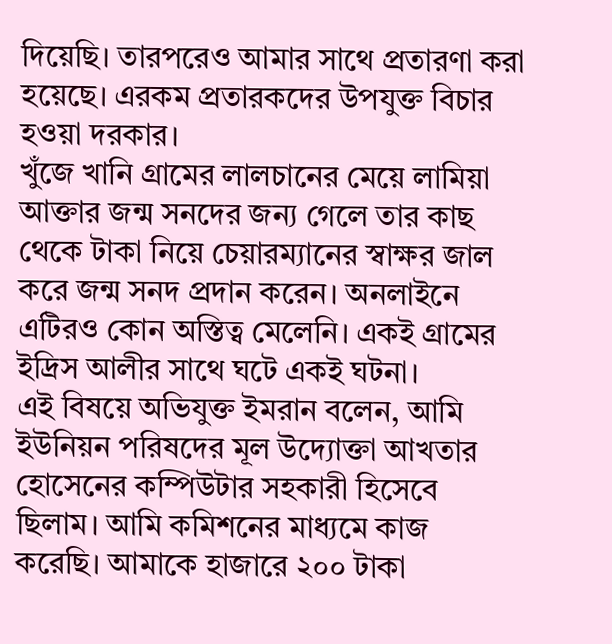দিয়েছি। তারপরেও আমার সাথে প্রতারণা করা হয়েছে। এরকম প্রতারকদের উপযুক্ত বিচার হওয়া দরকার।
খুঁজে খানি গ্রামের লালচানের মেয়ে লামিয়া আক্তার জন্ম সনদের জন্য গেলে তার কাছ থেকে টাকা নিয়ে চেয়ারম্যানের স্বাক্ষর জাল করে জন্ম সনদ প্রদান করেন। অনলাইনে এটিরও কোন অস্তিত্ব মেলেনি। একই গ্রামের ইদ্রিস আলীর সাথে ঘটে একই ঘটনা।
এই বিষয়ে অভিযুক্ত ইমরান বলেন, আমি ইউনিয়ন পরিষদের মূল উদ্যোক্তা আখতার হোসেনের কম্পিউটার সহকারী হিসেবে ছিলাম। আমি কমিশনের মাধ্যমে কাজ করেছি। আমাকে হাজারে ২০০ টাকা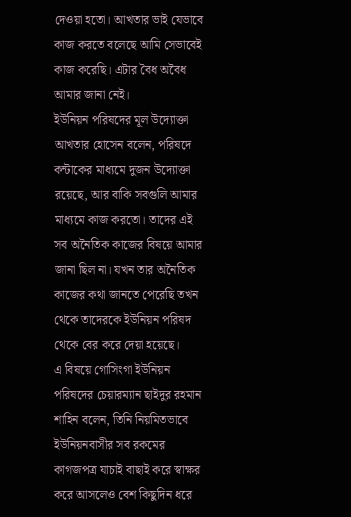দেওয়া হতো। আখতার ভাই যেভাবে কাজ করতে বলেছে আমি সেভাবেই কাজ করেছি। এটার বৈধ অবৈধ আমার জানা নেই।
ইউনিয়ন পরিষদের মূল উদ্যোক্তা আখতার হোসেন বলেন, পরিষদে কন্টাকের মাধ্যমে দুজন উদ্যোক্তা রয়েছে, আর বাকি সবগুলি আমার মাধ্যমে কাজ করতো। তাদের এই সব অনৈতিক কাজের বিষয়ে আমার জানা ছিল না। যখন তার অনৈতিক কাজের কথা জানতে পেরেছি তখন থেকে তাদেরকে ইউনিয়ন পরিষদ থেকে বের করে দেয়া হয়েছে।
এ বিষয়ে গোসিংগা ইউনিয়ন পরিষদের চেয়ারম্যান ছাইদুর রহমান শাহিন বলেন, তিনি নিয়মিতভাবে ইউনিয়নবাসীর সব রকমের কাগজপত্র যাচাই বাছাই করে স্বাক্ষর করে আসলেও বেশ কিছুদিন ধরে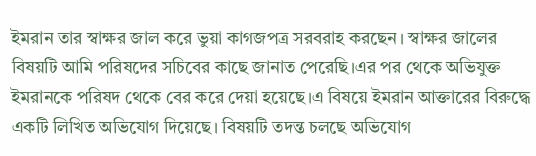ইমরান তার স্বাক্ষর জাল করে ভুয়া কাগজপত্র সরবরাহ করছেন। স্বাক্ষর জালের বিষয়টি আমি পরিষদের সচিবের কাছে জানাত পেরেছি।এর পর থেকে অভিযুক্ত ইমরানকে পরিষদ থেকে বের করে দেয়া হয়েছে।এ বিষয়ে ইমরান আক্তারের বিরুদ্ধে একটি লিখিত অভিযোগ দিয়েছে। বিষয়টি তদন্ত চলছে অভিযোগ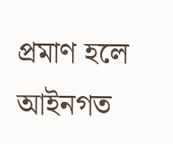প্রমাণ হলে আইনগত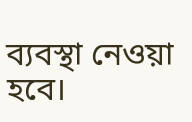ব্যবস্থা নেওয়া হবে।